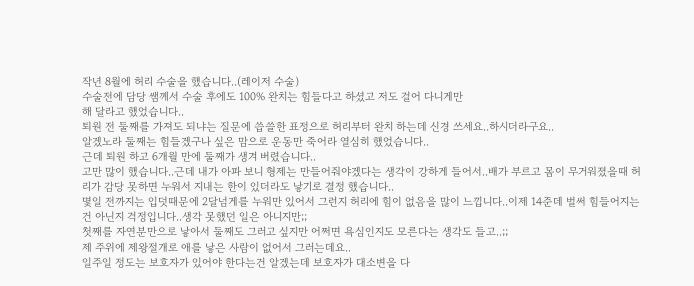작년 8월에 허리 수술을 했습니다..(레이저 수술)
수술전에 담당 쌤께서 수술 후에도 100% 완치는 힘들다고 하셨고 저도 걸어 다니게만
해 달라고 했었습니다..
퇴원 전 둘째를 가져도 되냐는 질문에 씁쓸한 표정으로 허리부터 완치 하는데 신경 쓰세요..하시더라구요..
알겠노라 둘째는 힘들겠구나 싶은 맘으로 운동만 죽어라 열심히 했었습니다..
근데 퇴원 하고 6개월 만에 둘째가 생겨 버렸습니다..
고만 많이 했습니다..근데 내가 아파 보니 형제는 만들어줘야겠다는 생각이 강하게 들어서..배가 부르고 몸이 무거워졌을때 허리가 감당 못하면 누워서 지내는 한이 있더라도 낳기로 결정 했습니다..
몇일 전까지는 입덧때문에 2달넘게를 누워만 있어서 그런지 허리에 힘이 없음을 많이 느낍니다..이제 14준데 벌써 힘들어지는건 아닌지 걱정입니다..생각 못했던 일은 아니지만;;
첫째를 자연분만으로 낳아서 둘째도 그러고 싶지만 어쩌면 욕심인지도 모른다는 생각도 들고..;;
제 주위에 제왕절개로 애를 낳은 사람이 없어서 그러는데요..
일주일 정도는 보호자가 있어야 한다는건 알겠는데 보호자가 대소변을 다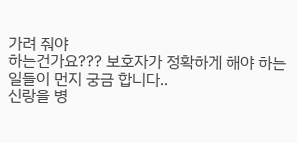가려 줘야
하는건가요??? 보호자가 정확하게 해야 하는 일들이 먼지 궁금 합니다..
신랑을 병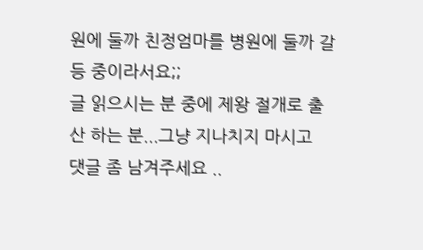원에 둘까 친정엄마를 병원에 둘까 갈등 중이라서요;;
글 읽으시는 분 중에 제왕 절개로 출산 하는 분...그냥 지나치지 마시고
댓글 좀 남겨주세요 ..